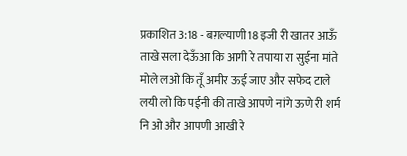प्रकाशित 3:18 - बग़ल्याणी18 इजी री खातर आऊँ ताखे सला देऊँआ कि आगी रे तपाया रा सुईना मांते मोले लओ कि तूँ अमीर ऊई जाए और सफेद टाले लयी लो कि पईनी की ताखे आपणे नांगे ऊणे री शर्म नि ओ और आपणी आखी रे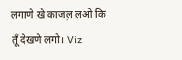लगाणे खे काजल़ लओ कि तूँ देखणे लगो। Viz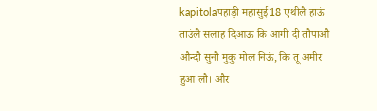kapitolaपहाड़ी महासुई18 एथीलै हाऊं ताउंलै सलाह दिआऊ कि आगी दी तौपाऔ औन्दौ सुनौ मुकु मोल निऊं, कि तू अमीर हुआ लौ। और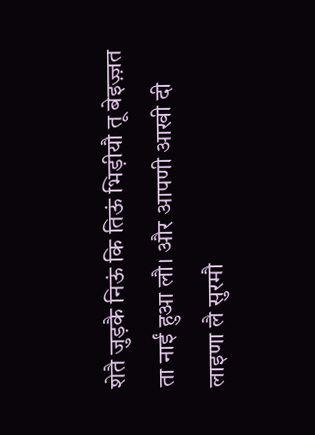शेतै जुड़कै निऊं कि तिऊं भिड़ीयौ तू बेइज़्ज़त ता नाईं हुआ लौ। और आपणी आखी दी लाइणा लै सुरमौ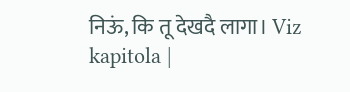निऊं, कि तू देखदै लागा। Viz kapitola |